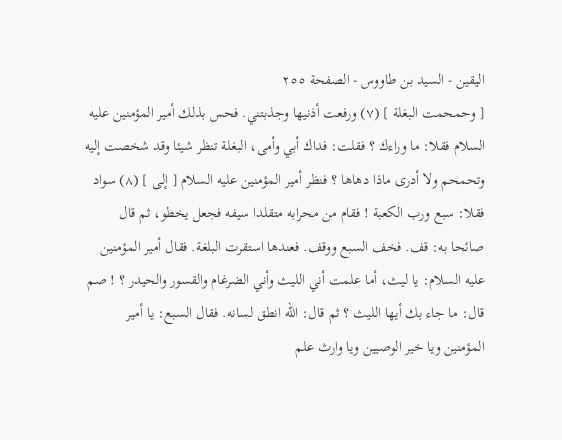اليقين - السيد بن طاووس - الصفحة ٢٥٥
[ وحمحمت البغلة ] (٧) ورفعت أذنيها وجذبتني. فحس بذلك أمير المؤمنين عليه السلام فقلا: ما وراءك ؟ فقلت: فداك أبي وأمى، البغلة تنظر شيئا وقد شخصت إليه وتحمحم ولا أدرى ماذا دهاها ؟ فنظر أمير المؤمنين عليه السلام [ إلى ] (٨) سواد فقلا: سبع ورب الكعبة ! فقام من محرابه متقلدا سيفه فجعل يخطو، ثم قال صائحا به: قف. فخف السبع ووقف. فعندها استقرت البلغة. فقال أمير المؤمنين عليه السلام: يا ليث، أما علمت أني الليث وأني الضرغام والقسور والحيدر ؟ ! صم قال: ما جاء بك أيها الليث ؟ ثم قال: الله انطق لسانه. فقال السبع: يا أمير المؤمنين ويا خير الوصيين ويا وارث علم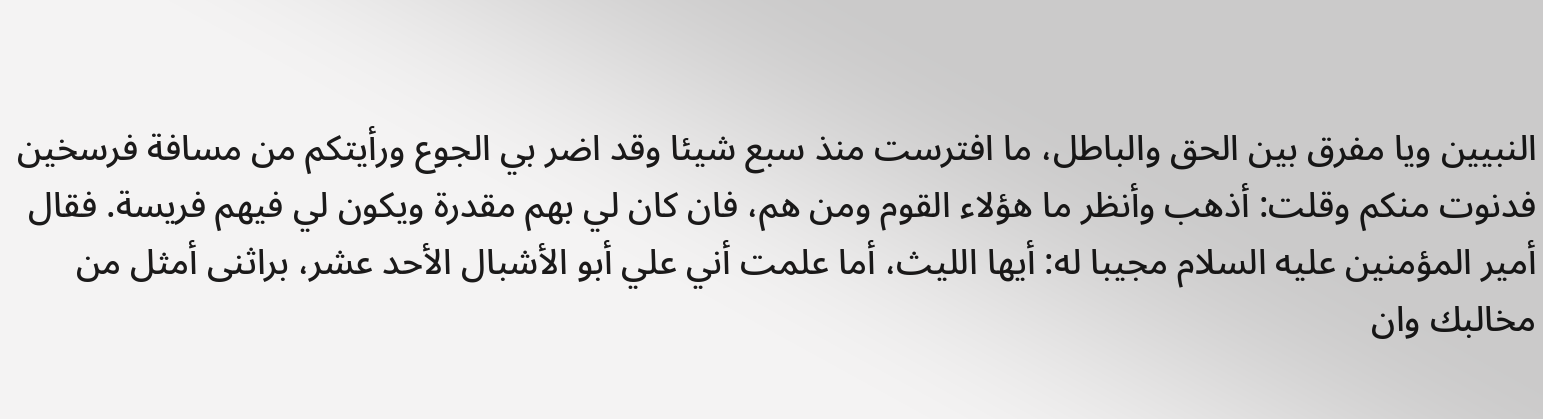النبيين ويا مفرق بين الحق والباطل، ما افترست منذ سبع شيئا وقد اضر بي الجوع ورأيتكم من مسافة فرسخين فدنوت منكم وقلت: أذهب وأنظر ما هؤلاء القوم ومن هم، فان كان لي بهم مقدرة ويكون لي فيهم فريسة. فقال أمير المؤمنين عليه السلام مجيبا له: أيها الليث، أما علمت أني علي أبو الأشبال الأحد عشر، براثنى أمثل من مخالبك وان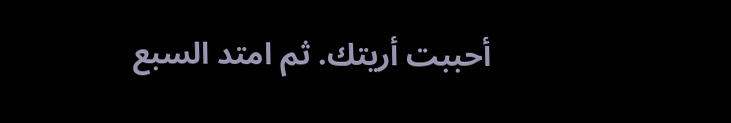أحببت أريتك. ثم امتد السبع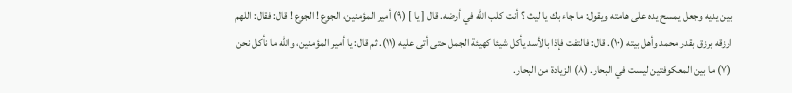بين يديه وجعل يمسح يده على هامته ويقول: ما جاء بك يا ليث ؟ أنت كلب الله في أرضه. قال [ يا ] (٩) أمير المؤمنين، الجوع ! الجوع ! قال: فقال: اللهم ارزقه برزق بقدر محمد وأهل بيته (١٠). قال: فالتفت فإذا بالأسد يأكل شيئا كهيئة الجمل حتى أتى عليه (١١). ثم قال: يا أمير المؤمنين، والله ما نأكل نحن (٧) ما بين المعكوفتين ليست في البحار. (٨) الزيادة من البحار.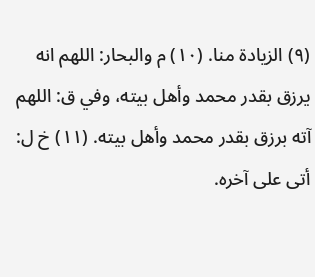(٩) الزيادة منا. (١٠) م والبحار: اللهم انه يرزق بقدر محمد وأهل بيته، وفي ق: اللهم آته برزق بقدر محمد وأهل بيته. (١١) خ ل: أتى على آخره.